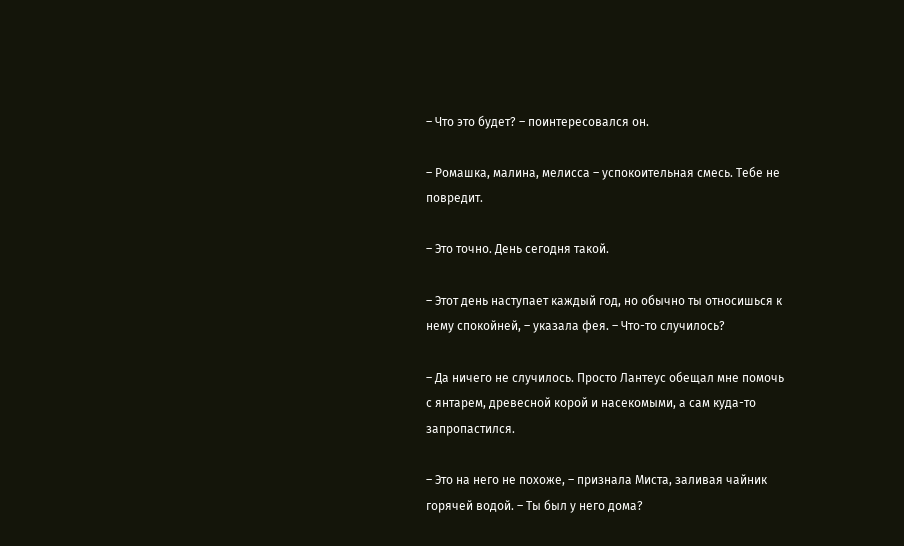– Что это будет? – поинтересовался он.

– Ромашка, малина, мелисса – успокоительная смесь. Тебе не повредит.

– Это точно. День сегодня такой.

– Этот день наступает каждый год, но обычно ты относишься к нему спокойней, – указала фея. – Что-то случилось?

– Да ничего не случилось. Просто Лантеус обещал мне помочь с янтарем, древесной корой и насекомыми, а сам куда-то запропастился.

– Это на него не похоже, – признала Миста, заливая чайник горячей водой. – Ты был у него дома?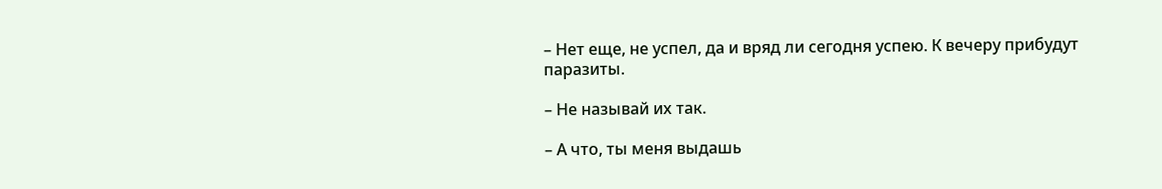– Нет еще, не успел, да и вряд ли сегодня успею. К вечеру прибудут паразиты.

– Не называй их так.

– А что, ты меня выдашь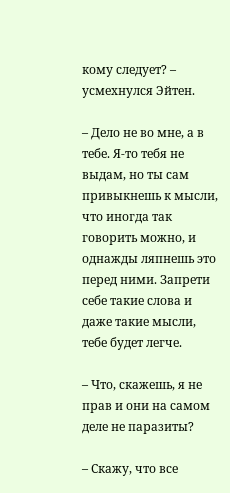кому следует? – усмехнулся Эйтен.

– Дело не во мне, а в тебе. Я-то тебя не выдам, но ты сам привыкнешь к мысли, что иногда так говорить можно, и однажды ляпнешь это перед ними. Запрети себе такие слова и даже такие мысли, тебе будет легче.

– Что, скажешь, я не прав и они на самом деле не паразиты?

– Скажу, что все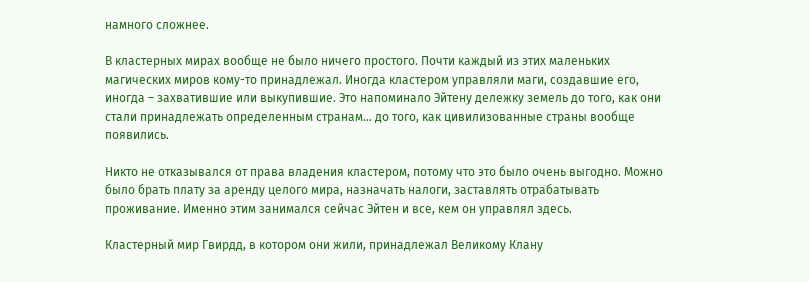намного сложнее.

В кластерных мирах вообще не было ничего простого. Почти каждый из этих маленьких магических миров кому-то принадлежал. Иногда кластером управляли маги, создавшие его, иногда – захватившие или выкупившие. Это напоминало Эйтену дележку земель до того, как они стали принадлежать определенным странам… до того, как цивилизованные страны вообще появились.

Никто не отказывался от права владения кластером, потому что это было очень выгодно. Можно было брать плату за аренду целого мира, назначать налоги, заставлять отрабатывать проживание. Именно этим занимался сейчас Эйтен и все, кем он управлял здесь.

Кластерный мир Гвирдд, в котором они жили, принадлежал Великому Клану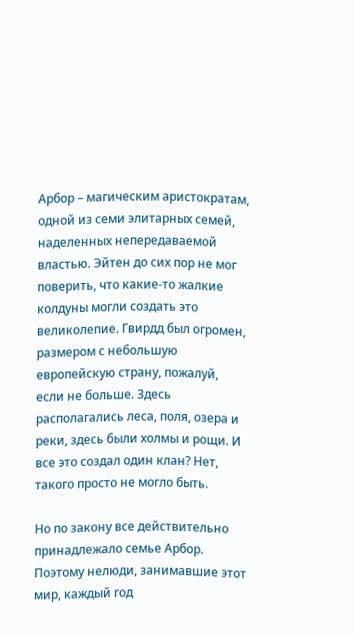Арбор – магическим аристократам, одной из семи элитарных семей, наделенных непередаваемой властью. Эйтен до сих пор не мог поверить, что какие-то жалкие колдуны могли создать это великолепие. Гвирдд был огромен, размером с небольшую европейскую страну, пожалуй, если не больше. Здесь располагались леса, поля, озера и реки, здесь были холмы и рощи. И все это создал один клан? Нет, такого просто не могло быть.

Но по закону все действительно принадлежало семье Арбор. Поэтому нелюди, занимавшие этот мир, каждый год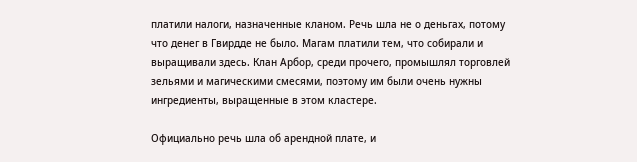платили налоги, назначенные кланом. Речь шла не о деньгах, потому что денег в Гвирдде не было. Магам платили тем, что собирали и выращивали здесь. Клан Арбор, среди прочего, промышлял торговлей зельями и магическими смесями, поэтому им были очень нужны ингредиенты, выращенные в этом кластере.

Официально речь шла об арендной плате, и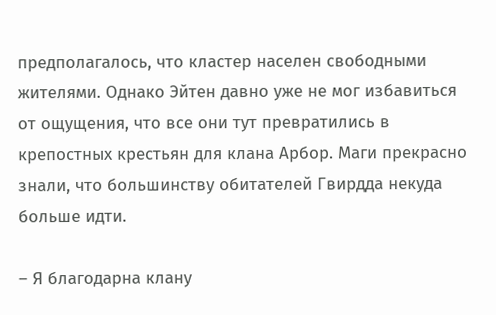предполагалось, что кластер населен свободными жителями. Однако Эйтен давно уже не мог избавиться от ощущения, что все они тут превратились в крепостных крестьян для клана Арбор. Маги прекрасно знали, что большинству обитателей Гвирдда некуда больше идти.

– Я благодарна клану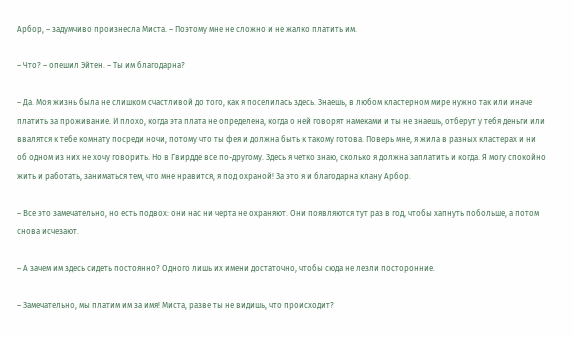Арбор, – задумчиво произнесла Миста. – Поэтому мне не сложно и не жалко платить им.

– Что? – опешил Эйтен. – Ты им благодарна?

– Да. Моя жизнь была не слишком счастливой до того, как я поселилась здесь. Знаешь, в любом кластерном мире нужно так или иначе платить за проживание. И плохо, когда эта плата не определена, когда о ней говорят намеками и ты не знаешь, отберут у тебя деньги или ввалятся к тебе комнату посреди ночи, потому что ты фея и должна быть к такому готова. Поверь мне, я жила в разных кластерах и ни об одном из них не хочу говорить. Но в Гвирдде все по-другому. Здесь я четко знаю, сколько я должна заплатить и когда. Я могу спокойно жить и работать, заниматься тем, что мне нравится, я под охраной! За это я и благодарна клану Арбор.

– Все это замечательно, но есть подвох: они нас ни черта не охраняют. Они появляются тут раз в год, чтобы хапнуть побольше, а потом снова исчезают.

– А зачем им здесь сидеть постоянно? Одного лишь их имени достаточно, чтобы сюда не лезли посторонние.

– Замечательно, мы платим им за имя! Миста, разве ты не видишь, что происходит?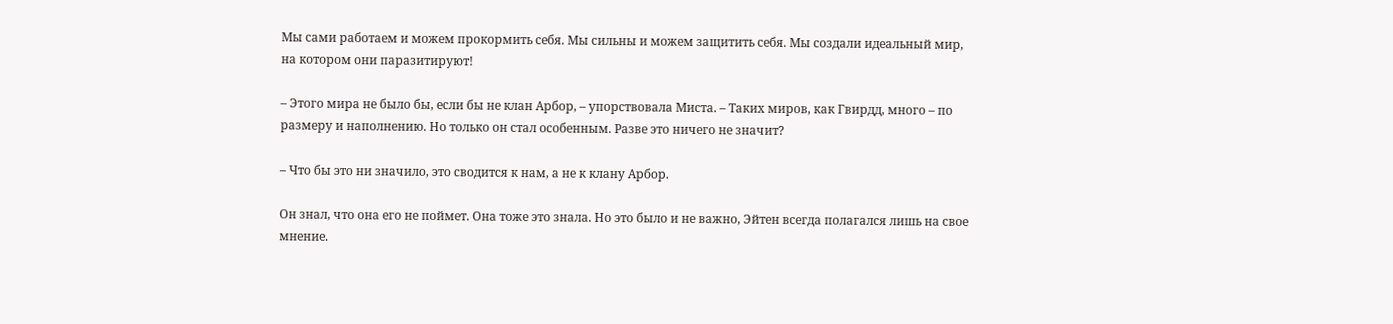Мы сами работаем и можем прокормить себя. Мы сильны и можем защитить себя. Мы создали идеальный мир, на котором они паразитируют!

– Этого мира не было бы, если бы не клан Арбор, – упорствовала Миста. – Таких миров, как Гвирдд, много – по размеру и наполнению. Но только он стал особенным. Разве это ничего не значит?

– Что бы это ни значило, это сводится к нам, а не к клану Арбор.

Он знал, что она его не поймет. Она тоже это знала. Но это было и не важно, Эйтен всегда полагался лишь на свое мнение.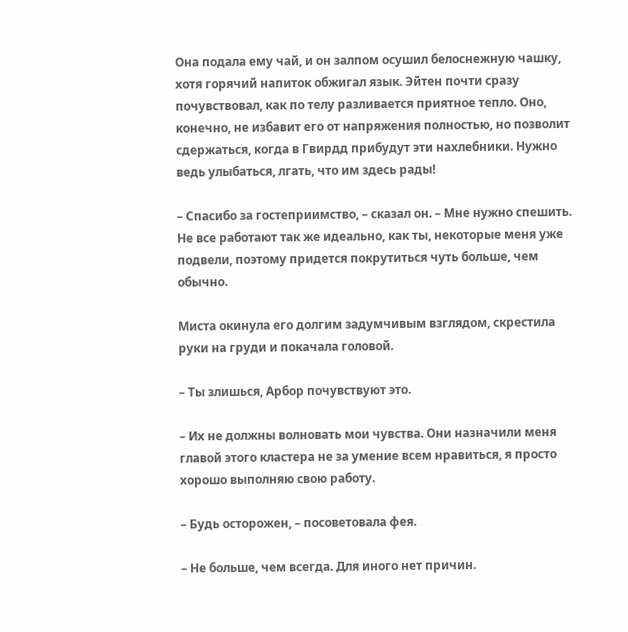Она подала ему чай, и он залпом осушил белоснежную чашку, хотя горячий напиток обжигал язык. Эйтен почти сразу почувствовал, как по телу разливается приятное тепло. Оно, конечно, не избавит его от напряжения полностью, но позволит сдержаться, когда в Гвирдд прибудут эти нахлебники. Нужно ведь улыбаться, лгать, что им здесь рады!

– Спасибо за гостеприимство, – сказал он. – Мне нужно спешить. Не все работают так же идеально, как ты, некоторые меня уже подвели, поэтому придется покрутиться чуть больше, чем обычно.

Миста окинула его долгим задумчивым взглядом, скрестила руки на груди и покачала головой.

– Ты злишься, Арбор почувствуют это.

– Их не должны волновать мои чувства. Они назначили меня главой этого кластера не за умение всем нравиться, я просто хорошо выполняю свою работу.

– Будь осторожен, – посоветовала фея.

– Не больше, чем всегда. Для иного нет причин.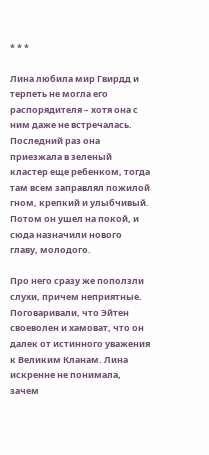* * *

Лина любила мир Гвирдд и терпеть не могла его распорядителя – хотя она с ним даже не встречалась. Последний раз она приезжала в зеленый кластер еще ребенком, тогда там всем заправлял пожилой гном, крепкий и улыбчивый. Потом он ушел на покой, и сюда назначили нового главу, молодого.

Про него сразу же поползли слухи, причем неприятные. Поговаривали, что Эйтен своеволен и хамоват, что он далек от истинного уважения к Великим Кланам. Лина искренне не понимала, зачем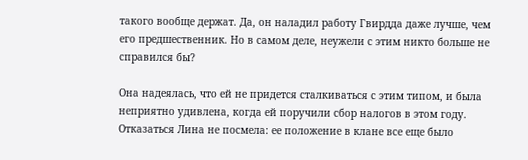такого вообще держат. Да, он наладил работу Гвирдда даже лучше, чем его предшественник. Но в самом деле, неужели с этим никто больше не справился бы?

Она надеялась, что ей не придется сталкиваться с этим типом, и была неприятно удивлена, когда ей поручили сбор налогов в этом году. Отказаться Лина не посмела: ее положение в клане все еще было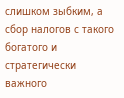слишком зыбким, а сбор налогов с такого богатого и стратегически важного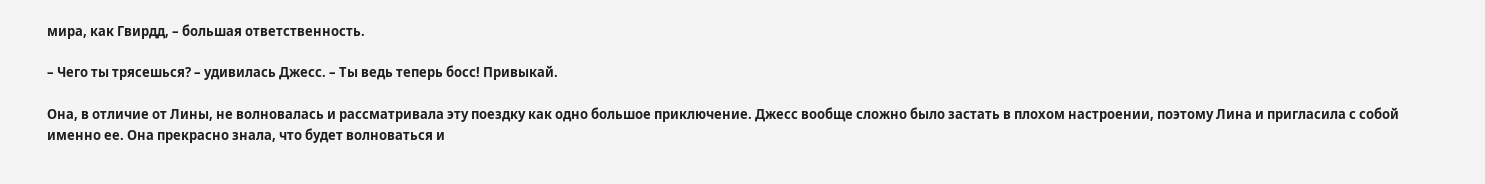мира, как Гвирдд, – большая ответственность.

– Чего ты трясешься? – удивилась Джесс. – Ты ведь теперь босс! Привыкай.

Она, в отличие от Лины, не волновалась и рассматривала эту поездку как одно большое приключение. Джесс вообще сложно было застать в плохом настроении, поэтому Лина и пригласила с собой именно ее. Она прекрасно знала, что будет волноваться и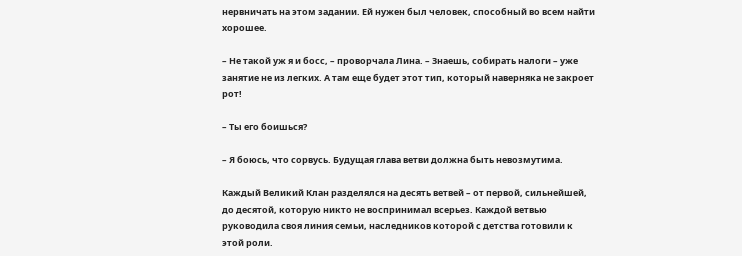нервничать на этом задании. Ей нужен был человек, способный во всем найти хорошее.

– Не такой уж я и босс, – проворчала Лина. – Знаешь, собирать налоги – уже занятие не из легких. А там еще будет этот тип, который наверняка не закроет рот!

– Ты его боишься?

– Я боюсь, что сорвусь. Будущая глава ветви должна быть невозмутима.

Каждый Великий Клан разделялся на десять ветвей – от первой, сильнейшей, до десятой, которую никто не воспринимал всерьез. Каждой ветвью руководила своя линия семьи, наследников которой с детства готовили к этой роли.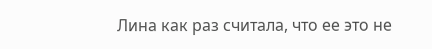Лина как раз считала, что ее это не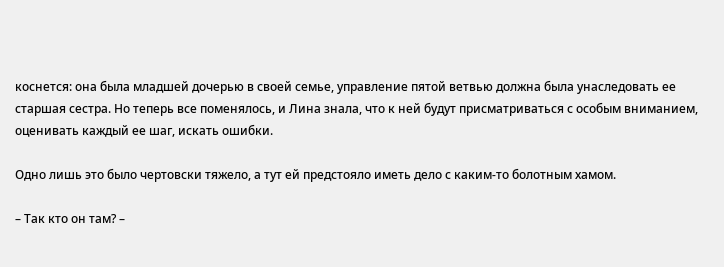коснется: она была младшей дочерью в своей семье, управление пятой ветвью должна была унаследовать ее старшая сестра. Но теперь все поменялось, и Лина знала, что к ней будут присматриваться с особым вниманием, оценивать каждый ее шаг, искать ошибки.

Одно лишь это было чертовски тяжело, а тут ей предстояло иметь дело с каким-то болотным хамом.

– Так кто он там? –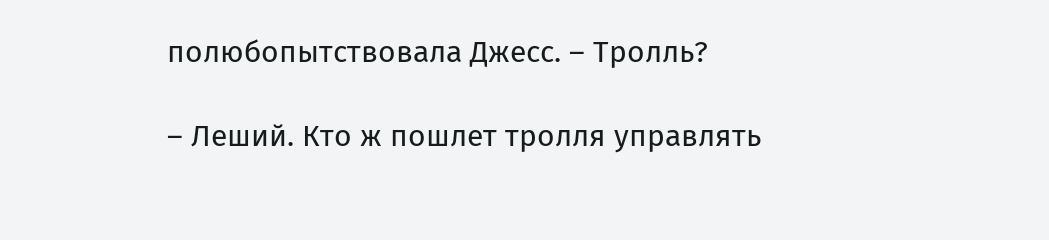полюбопытствовала Джесс. – Тролль?

– Леший. Кто ж пошлет тролля управлять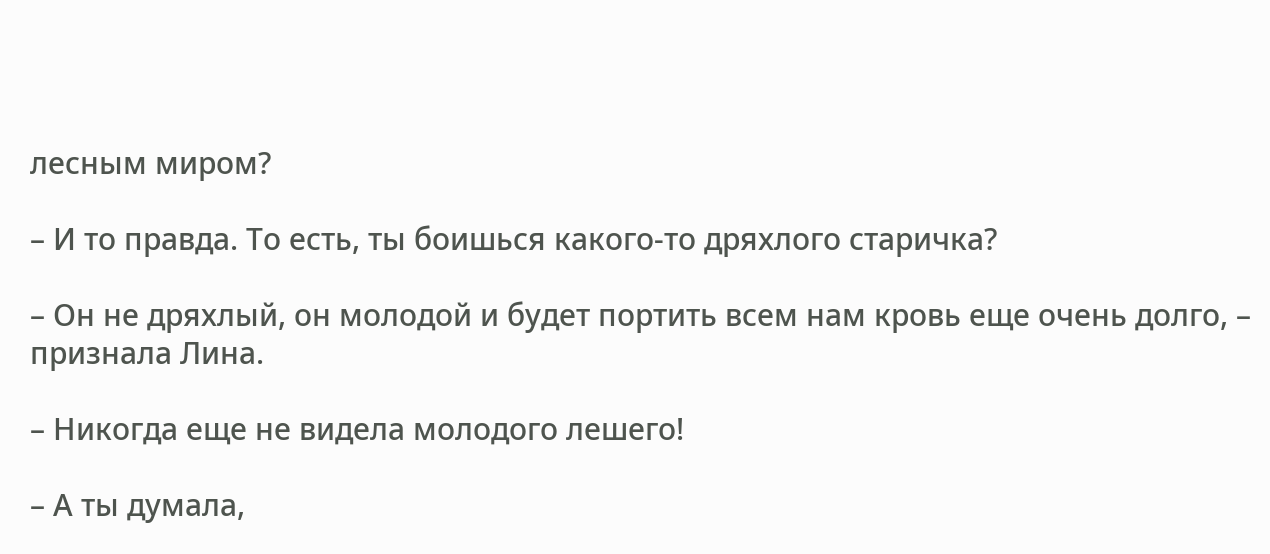лесным миром?

– И то правда. То есть, ты боишься какого-то дряхлого старичка?

– Он не дряхлый, он молодой и будет портить всем нам кровь еще очень долго, – признала Лина.

– Никогда еще не видела молодого лешего!

– А ты думала,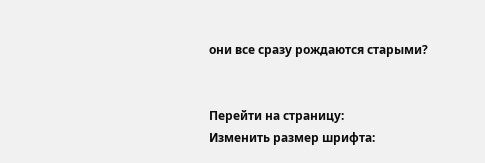они все сразу рождаются старыми?


Перейти на страницу:
Изменить размер шрифта: